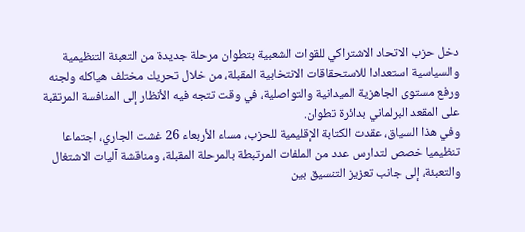دخل حزب الاتحاد الاشتراكي للقوات الشعبية بتطوان مرحلة جديدة من التعبئة التنظيمية والسياسية استعدادا للاستحقاقات الانتخابية المقبلة، من خلال تحريك مختلف هياكله ولجنه ورفع مستوى الجاهزية الميدانية والتواصلية، في وقت تتجه فيه الأنظار إلى المنافسة المرتقبة على المقعد البرلماني بدائرة تطوان.
وفي هذا السياق، عقدت الكتابة الإقليمية للحزب، مساء الأربعاء 26 غشت الجاري، اجتماعا تنظيميا خصص لتدارس عدد من الملفات المرتبطة بالمرحلة المقبلة، ومناقشة آليات الاشتغال والتعبئة، إلى جانب تعزيز التنسيق بين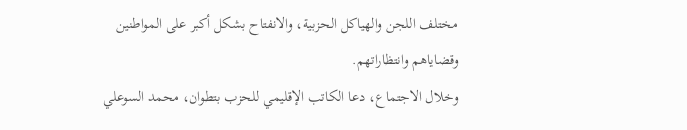مختلف اللجن والهياكل الحزبية، والانفتاح بشكل أكبر على المواطنين وقضاياهم وانتظاراتهم.
وخلال الاجتماع، دعا الكاتب الإقليمي للحزب بتطوان، محمد السوعلي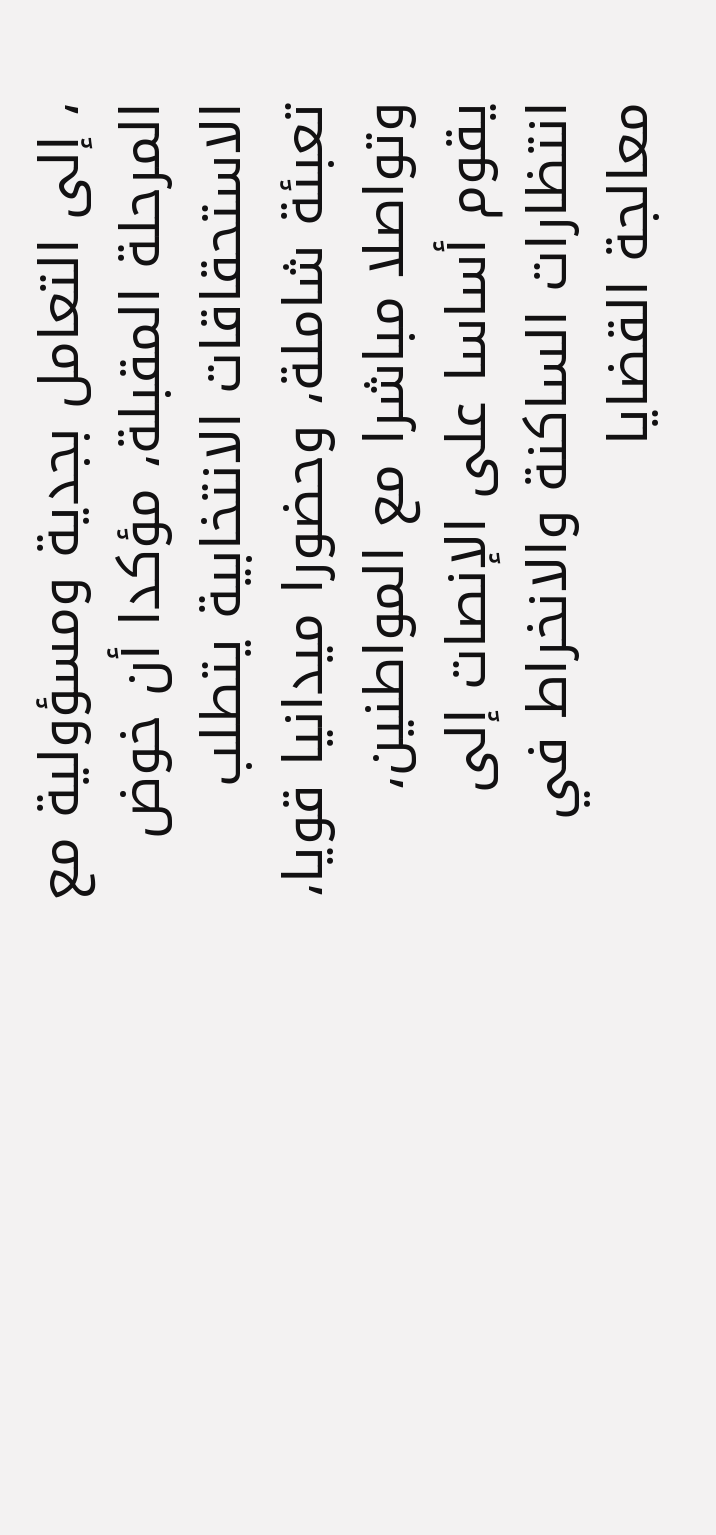، إلى التعامل بجدية ومسؤولية مع المرحلة المقبلة، مؤكدا أن خوض الاستحقاقات الانتخابية يتطلب تعبئة شاملة، وحضورا ميدانيا قويا، وتواصلا مباشرا مع المواطنين، يقوم أساسا على الإنصات إلى انتظارات الساكنة والانخراط في معالجة القضايا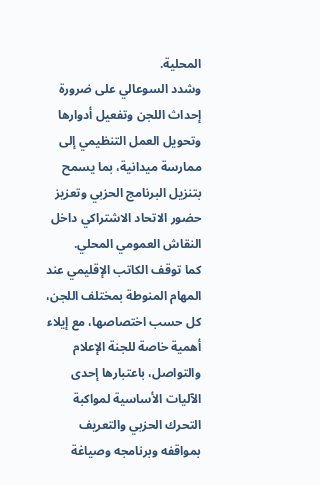المحلية.
وشدد السوعالي على ضرورة إحداث اللجن وتفعيل أدوارها وتحويل العمل التنظيمي إلى ممارسة ميدانية، بما يسمح بتنزيل البرنامج الحزبي وتعزيز حضور الاتحاد الاشتراكي داخل النقاش العمومي المحلي.
كما توقف الكاتب الإقليمي عند المهام المنوطة بمختلف اللجن، كل حسب اختصاصها، مع إيلاء أهمية خاصة للجنة الإعلام والتواصل، باعتبارها إحدى الآليات الأساسية لمواكبة التحرك الحزبي والتعريف بمواقفه وبرنامجه وصياغة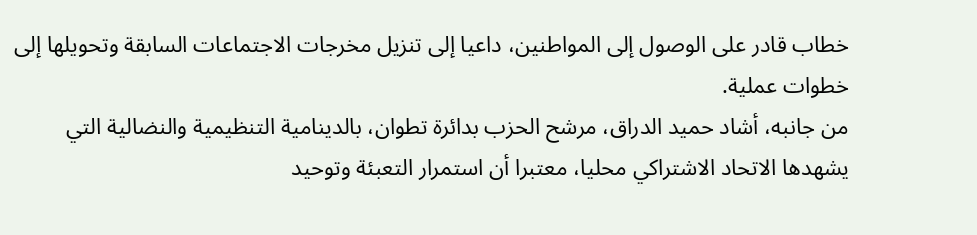خطاب قادر على الوصول إلى المواطنين، داعيا إلى تنزيل مخرجات الاجتماعات السابقة وتحويلها إلى خطوات عملية.
من جانبه، أشاد حميد الدراق، مرشح الحزب بدائرة تطوان، بالدينامية التنظيمية والنضالية التي يشهدها الاتحاد الاشتراكي محليا، معتبرا أن استمرار التعبئة وتوحيد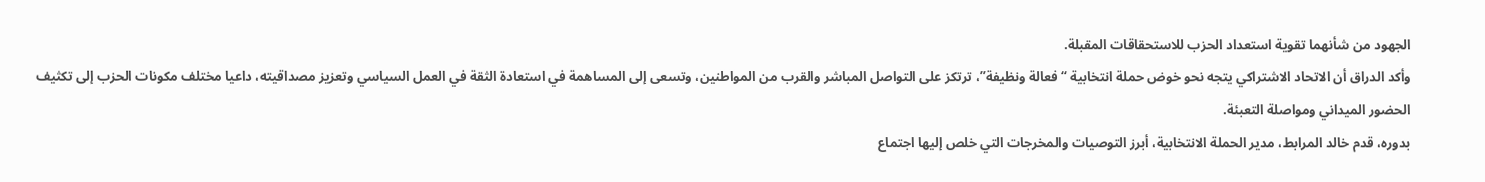الجهود من شأنهما تقوية استعداد الحزب للاستحقاقات المقبلة.
وأكد الدراق أن الاتحاد الاشتراكي يتجه نحو خوض حملة انتخابية “فعالة ونظيفة”، ترتكز على التواصل المباشر والقرب من المواطنين، وتسعى إلى المساهمة في استعادة الثقة في العمل السياسي وتعزيز مصداقيته، داعيا مختلف مكونات الحزب إلى تكثيف الحضور الميداني ومواصلة التعبئة.
بدوره، قدم خالد المرابط، مدير الحملة الانتخابية، أبرز التوصيات والمخرجات التي خلص إليها اجتماع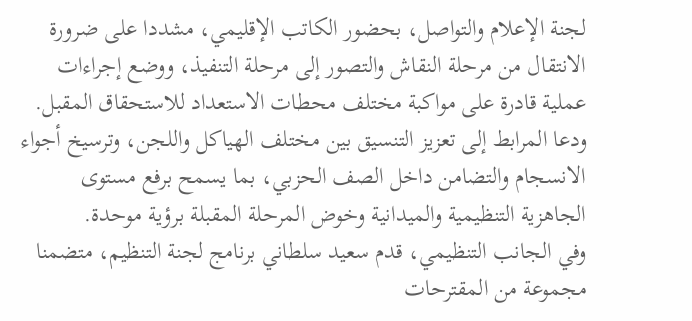لجنة الإعلام والتواصل، بحضور الكاتب الإقليمي، مشددا على ضرورة الانتقال من مرحلة النقاش والتصور إلى مرحلة التنفيذ، ووضع إجراءات عملية قادرة على مواكبة مختلف محطات الاستعداد للاستحقاق المقبل.
ودعا المرابط إلى تعزيز التنسيق بين مختلف الهياكل واللجن، وترسيخ أجواء الانسجام والتضامن داخل الصف الحزبي، بما يسمح برفع مستوى الجاهزية التنظيمية والميدانية وخوض المرحلة المقبلة برؤية موحدة.
وفي الجانب التنظيمي، قدم سعيد سلطاني برنامج لجنة التنظيم، متضمنا مجموعة من المقترحات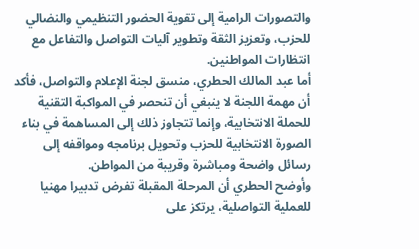والتصورات الرامية إلى تقوية الحضور التنظيمي والنضالي للحزب، وتعزيز الثقة وتطوير آليات التواصل والتفاعل مع انتظارات المواطنين.
أما عبد المالك الحطري، منسق لجنة الإعلام والتواصل، فأكد أن مهمة اللجنة لا ينبغي أن تنحصر في المواكبة التقنية للحملة الانتخابية، وإنما تتجاوز ذلك إلى المساهمة في بناء الصورة الانتخابية للحزب وتحويل برنامجه ومواقفه إلى رسائل واضحة ومباشرة وقريبة من المواطن.
وأوضح الحطري أن المرحلة المقبلة تفرض تدبيرا مهنيا للعملية التواصلية، يرتكز على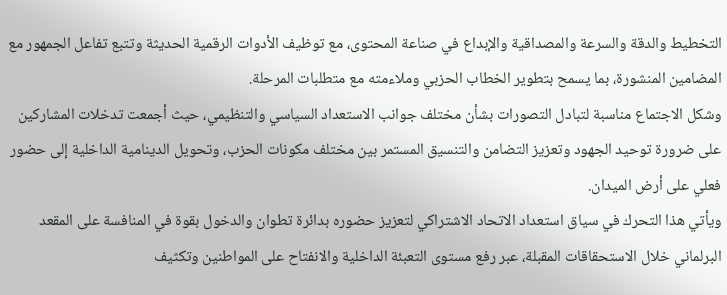التخطيط والدقة والسرعة والمصداقية والإبداع في صناعة المحتوى، مع توظيف الأدوات الرقمية الحديثة وتتبع تفاعل الجمهور مع المضامين المنشورة، بما يسمح بتطوير الخطاب الحزبي وملاءمته مع متطلبات المرحلة.
وشكل الاجتماع مناسبة لتبادل التصورات بشأن مختلف جوانب الاستعداد السياسي والتنظيمي، حيث أجمعت تدخلات المشاركين على ضرورة توحيد الجهود وتعزيز التضامن والتنسيق المستمر بين مختلف مكونات الحزب، وتحويل الدينامية الداخلية إلى حضور فعلي على أرض الميدان.
ويأتي هذا التحرك في سياق استعداد الاتحاد الاشتراكي لتعزيز حضوره بدائرة تطوان والدخول بقوة في المنافسة على المقعد البرلماني خلال الاستحقاقات المقبلة، عبر رفع مستوى التعبئة الداخلية والانفتاح على المواطنين وتكثيف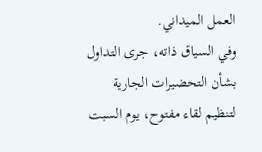العمل الميداني.
وفي السياق ذاته، جرى التداول بشأن التحضيرات الجارية لتنظيم لقاء مفتوح، يوم السبت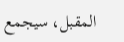المقبل، سيجمع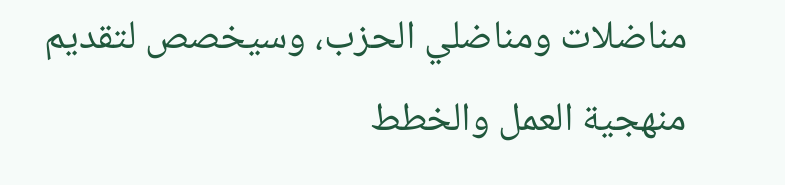مناضلات ومناضلي الحزب، وسيخصص لتقديم منهجية العمل والخطط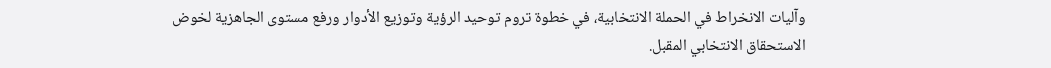وآليات الانخراط في الحملة الانتخابية، في خطوة تروم توحيد الرؤية وتوزيع الأدوار ورفع مستوى الجاهزية لخوض الاستحقاق الانتخابي المقبل.